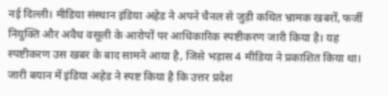नई दिल्ली। मीडिया संस्थान इंडिया अहेड ने अपने चैनल से जुड़ी कथित भ्रामक खबरों, फर्जी नियुक्ति और अवैध वसूली के आरोपों पर आधिकारिक स्पष्टीकरण जारी किया है। यह स्पष्टीकरण उस खबर के बाद सामने आया है, जिसे भड़ास 4 मीडिया ने प्रकाशित किया था।
जारी बयान में इंडिया अहेड ने स्पष्ट किया है कि उत्तर प्रदेश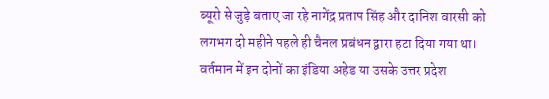ब्यूरो से जुड़े बताए जा रहे नागेंद्र प्रताप सिंह और दानिश वारसी को लगभग दो महीने पहले ही चैनल प्रबंधन द्वारा हटा दिया गया था। वर्तमान में इन दोनों का इंडिया अहेड या उसके उत्तर प्रदेश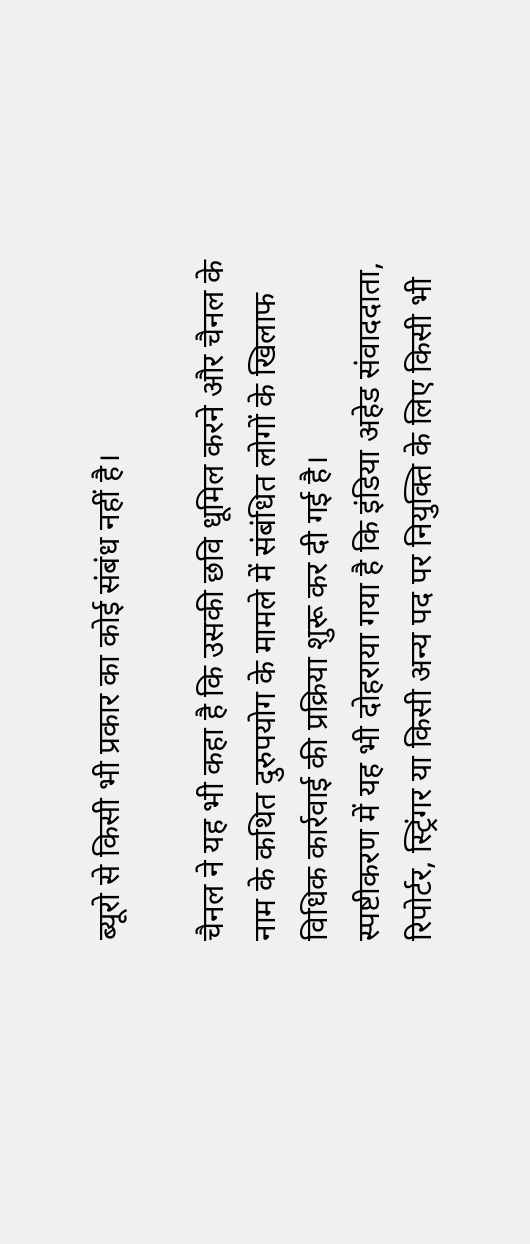ब्यूरो से किसी भी प्रकार का कोई संबंध नहीं है।

चैनल ने यह भी कहा है कि उसकी छवि धूमिल करने और चैनल के नाम के कथित दुरुपयोग के मामले में संबंधित लोगों के खिलाफ विधिक कार्रवाई की प्रक्रिया शुरू कर दी गई है।
स्पष्टीकरण में यह भी दोहराया गया है कि इंडिया अहेड संवाददाता, रिपोर्टर, स्ट्रिंगर या किसी अन्य पद पर नियुक्ति के लिए किसी भी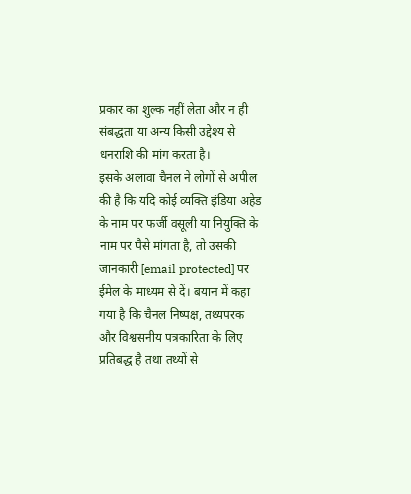प्रकार का शुल्क नहीं लेता और न ही संबद्धता या अन्य किसी उद्देश्य से धनराशि की मांग करता है।
इसके अलावा चैनल ने लोगों से अपील की है कि यदि कोई व्यक्ति इंडिया अहेड के नाम पर फर्जी वसूली या नियुक्ति के नाम पर पैसे मांगता है, तो उसकी जानकारी [email protected] पर ईमेल के माध्यम से दें। बयान में कहा गया है कि चैनल निष्पक्ष, तथ्यपरक और विश्वसनीय पत्रकारिता के लिए प्रतिबद्ध है तथा तथ्यों से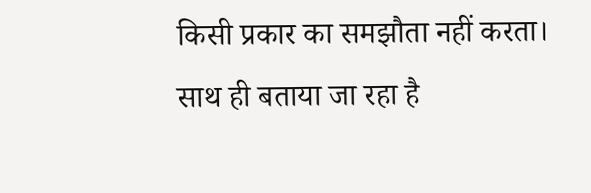किसी प्रकार का समझौता नहीं करता।
साथ ही बताया जा रहा है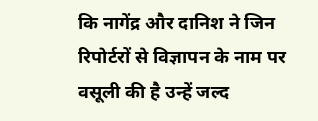कि नागेंद्र और दानिश ने जिन रिपोर्टरों से विज्ञापन के नाम पर वसूली की है उन्हें जल्द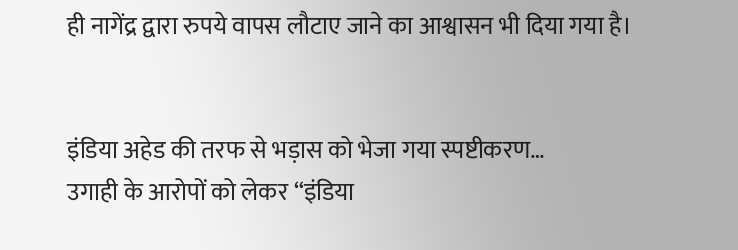ही नागेंद्र द्वारा रुपये वापस लौटाए जाने का आश्वासन भी दिया गया है।


इंडिया अहेड की तरफ से भड़ास को भेजा गया स्पष्टीकरण…
उगाही के आरोपों को लेकर “इंडिया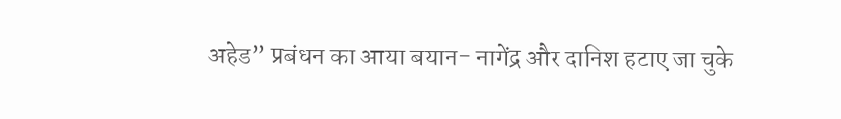अहेड” प्रबंधन का आया बयान- नागेंद्र और दानिश हटाए जा चुके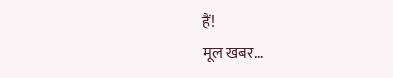हैं!
मूल खबर…